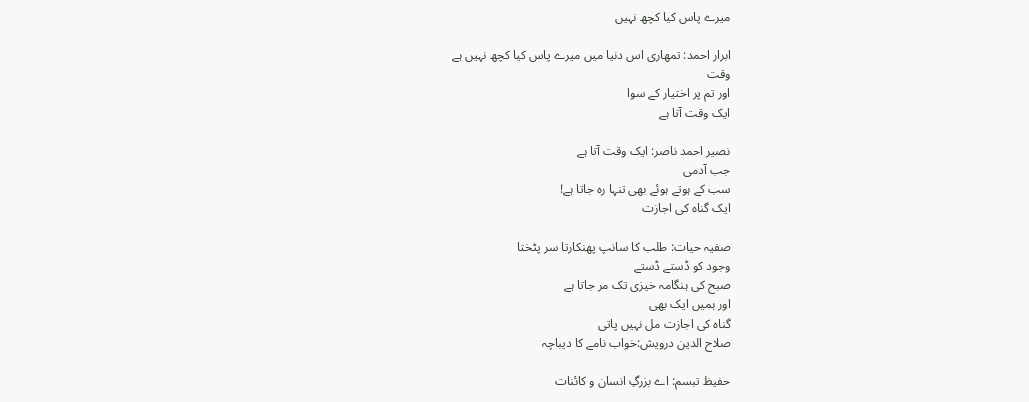میرے پاس کیا کچھ نہیں

ابرار احمد: تمھاری اس دنیا میں میرے پاس کیا کچھ نہیں ہے
وقت
اور تم پر اختیار کے سوا
ایک وقت آتا ہے

نصیر احمد ناصر: ایک وقت آتا ہے
جب آدمی
سب کے ہوتے ہوئے بھی تنہا رہ جاتا ہے!
ایک گناہ کی اجازت

صفیہ حیات: طلب کا سانپ پھنکارتا سر پٹختا
وجود کو ڈستے ڈستے
صبح کی ہنگامہ خیزی تک مر جاتا ہے
اور ہمیں ایک بھی
گناہ کی اجازت مل نہیں پاتی
صلاح الدین درویش:خواب نامے کا دیباچہ

حفیظ تبسم: اے بزرگِ انسان و کائنات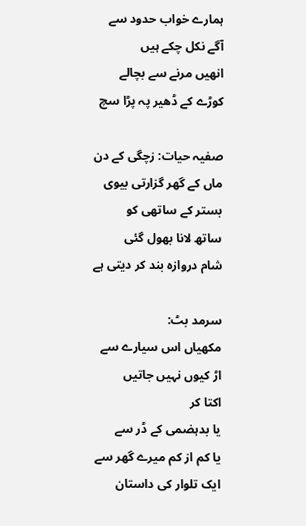ہمارے خواب حدود سے آگے نکل چکے ہیں
انھیں مرنے سے بچالے
کوڑے کے ڈھیر پہ پڑا سچ

صفیہ حیات: زچگی کے دن ماں کے گھر گزارتی بیوی
بستر کے ساتھی کو
ساتھ لانا بھول گئی
شام دروازہ بند کر دیتی ہے

سرمد بٹ:
مکھیاں اس سیارے سے اڑ کیوں نہیں جاتیں
اکتا کر
یا بدہضمی کے ڈر سے
یا کم از کم میرے گھر سے
ایک تلوار کی داستان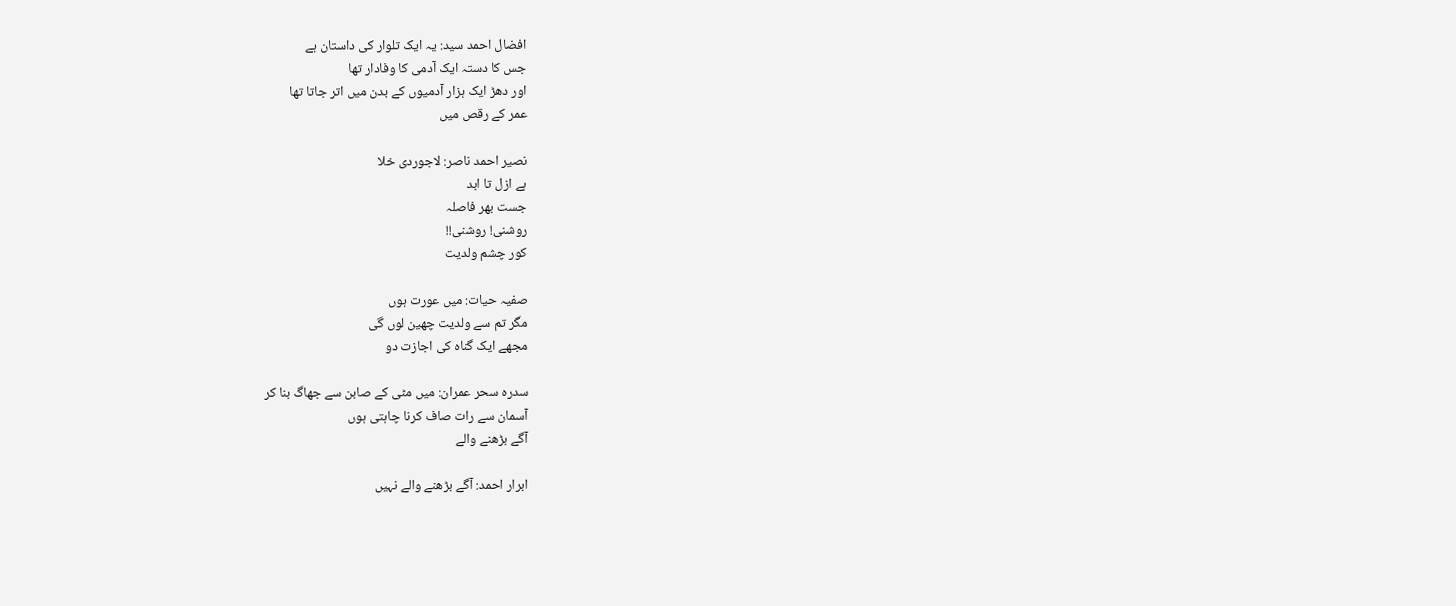افضال احمد سید: یہ ایک تلوار کی داستان ہے
جس کا دستہ ایک آدمی کا وفادار تھا
اور دھڑ ایک ہزار آدمیوں کے بدن میں اتر جاتا تھا
عمر کے رقص میں

نصیر احمد ناصر: لاجوردی خلا
ہے ازل تا ابد
جست بھر فاصلہ
روشنی! روشنی!!
کور چشم ولدیت

صفیہ حیات: میں عورت ہوں
مگر تم سے ولدیت چھین لوں گی
مجھے ایک گناہ کی اجازت دو

سدرہ سحر عمران: میں مٹی کے صابن سے جھاگ بنا کر
آسمان سے رات صاف کرنا چاہتی ہوں
آگے بڑھنے والے

ابرار احمد: آگے بڑھنے والے نہیں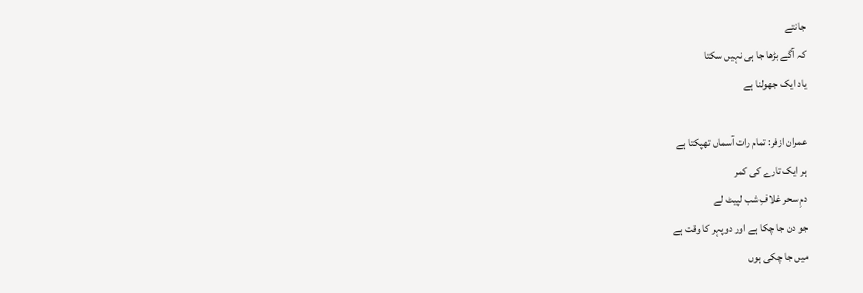جانتے
کہ آگے بڑھا جا ہی نہیں سکتا
یاد ایک جھولنا ہے

عمران ازفر: تمام رات آسماں تھپکتا ہے
ہر ایک تارے کی کمر
دمِ سحر غلافِ شب لپیٹ لے
جو دن جا چکا ہے اور دوپہر کا وقت ہے
میں جا چکی ہوں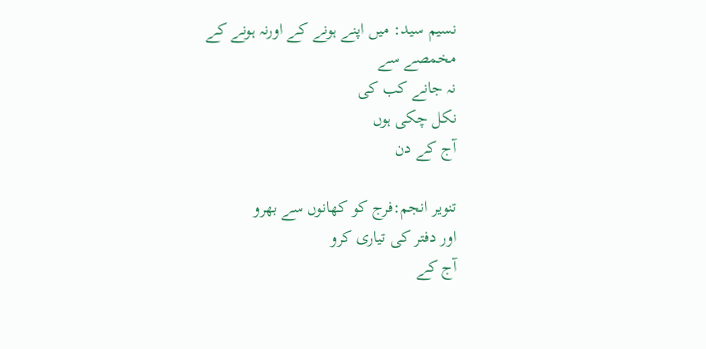نسیم سید: میں اپنے ہونے کے اورنہ ہونے کے
مخمصے سے
نہ جانے کب کی
نکل چکی ہوں
آج کے دن

تنویر انجم:فرج کو کھانوں سے بھرو
اور دفتر کی تیاری کرو
آج کے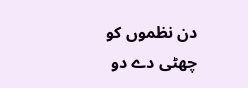دن نظموں کو چھٹی دے دو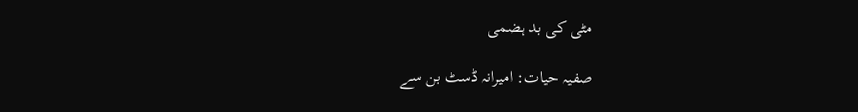مٹی کی بد ہضمی

صفیہ حیات: امیرانہ ڈسٹ بن سے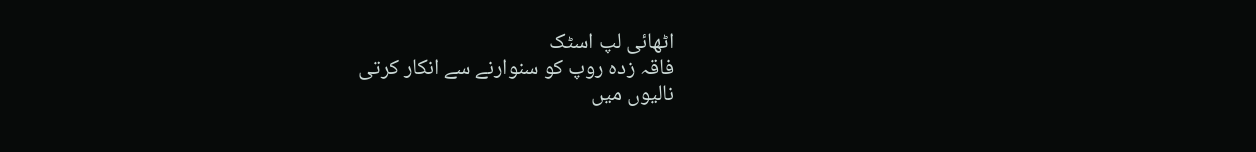اٹھائی لپ اسٹک
فاقہ زدہ روپ کو سنوارنے سے انکار کرتی
نالیوں میں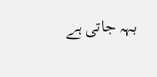بہہ جاتی ہے